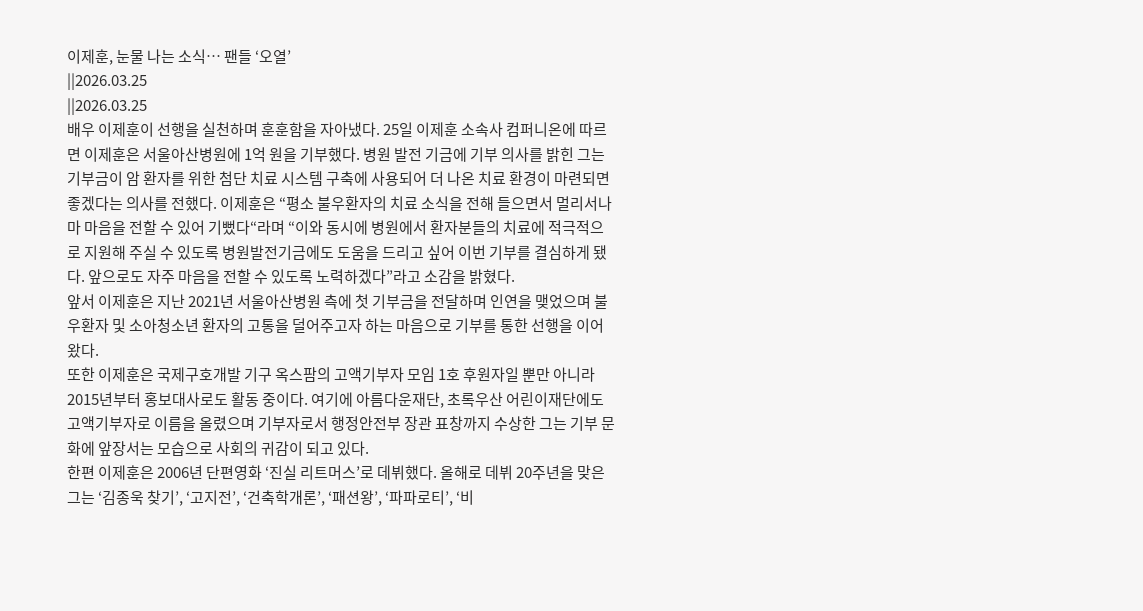이제훈, 눈물 나는 소식… 팬들 ‘오열’
||2026.03.25
||2026.03.25
배우 이제훈이 선행을 실천하며 훈훈함을 자아냈다. 25일 이제훈 소속사 컴퍼니온에 따르면 이제훈은 서울아산병원에 1억 원을 기부했다. 병원 발전 기금에 기부 의사를 밝힌 그는 기부금이 암 환자를 위한 첨단 치료 시스템 구축에 사용되어 더 나온 치료 환경이 마련되면 좋겠다는 의사를 전했다. 이제훈은 “평소 불우환자의 치료 소식을 전해 들으면서 멀리서나마 마음을 전할 수 있어 기뻤다“라며 “이와 동시에 병원에서 환자분들의 치료에 적극적으로 지원해 주실 수 있도록 병원발전기금에도 도움을 드리고 싶어 이번 기부를 결심하게 됐다. 앞으로도 자주 마음을 전할 수 있도록 노력하겠다”라고 소감을 밝혔다.
앞서 이제훈은 지난 2021년 서울아산병원 측에 첫 기부금을 전달하며 인연을 맺었으며 불우환자 및 소아청소년 환자의 고통을 덜어주고자 하는 마음으로 기부를 통한 선행을 이어왔다.
또한 이제훈은 국제구호개발 기구 옥스팜의 고액기부자 모임 1호 후원자일 뿐만 아니라 2015년부터 홍보대사로도 활동 중이다. 여기에 아름다운재단, 초록우산 어린이재단에도 고액기부자로 이름을 올렸으며 기부자로서 행정안전부 장관 표창까지 수상한 그는 기부 문화에 앞장서는 모습으로 사회의 귀감이 되고 있다.
한편 이제훈은 2006년 단편영화 ‘진실 리트머스’로 데뷔했다. 올해로 데뷔 20주년을 맞은 그는 ‘김종욱 찾기’, ‘고지전’, ‘건축학개론’, ‘패션왕’, ‘파파로티’, ‘비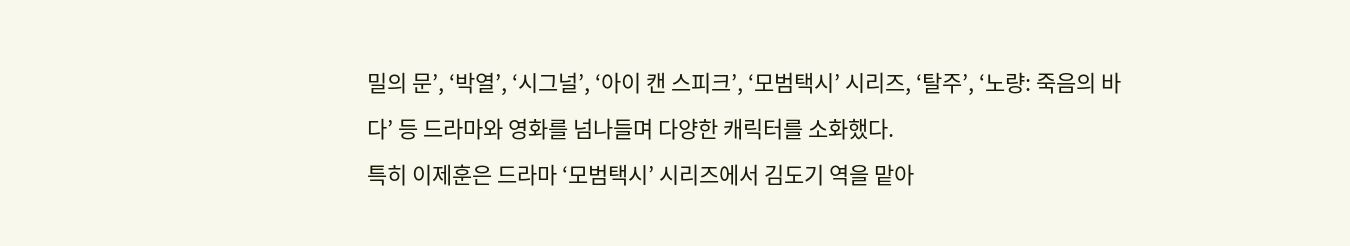밀의 문’, ‘박열’, ‘시그널’, ‘아이 캔 스피크’, ‘모범택시’ 시리즈, ‘탈주’, ‘노량: 죽음의 바다’ 등 드라마와 영화를 넘나들며 다양한 캐릭터를 소화했다.
특히 이제훈은 드라마 ‘모범택시’ 시리즈에서 김도기 역을 맡아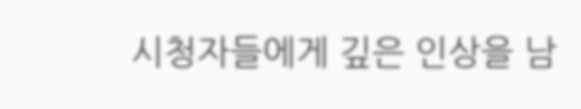시청자들에게 깊은 인상을 남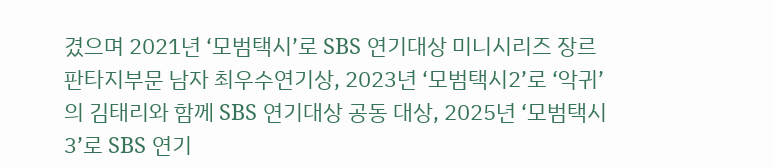겼으며 2021년 ‘모범택시’로 SBS 연기대상 미니시리즈 장르판타지부문 남자 최우수연기상, 2023년 ‘모범택시2’로 ‘악귀’의 김태리와 함께 SBS 연기대상 공동 대상, 2025년 ‘모범택시3’로 SBS 연기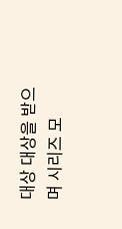대상 대상을 받으며 시리즈 모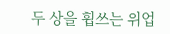두 상을 휩쓰는 위업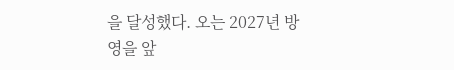을 달성했다. 오는 2027년 방영을 앞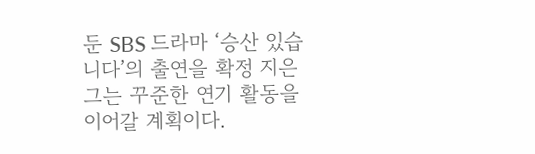둔 SBS 드라마 ‘승산 있습니다’의 출연을 확정 지은 그는 꾸준한 연기 활동을 이어갈 계획이다.